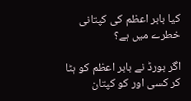کیا بابر اعظم کی کپتانی خطرے میں ہے؟

اگر بورڈ نے بابر اعظم کو ہٹا کر کسی اور کو کپتان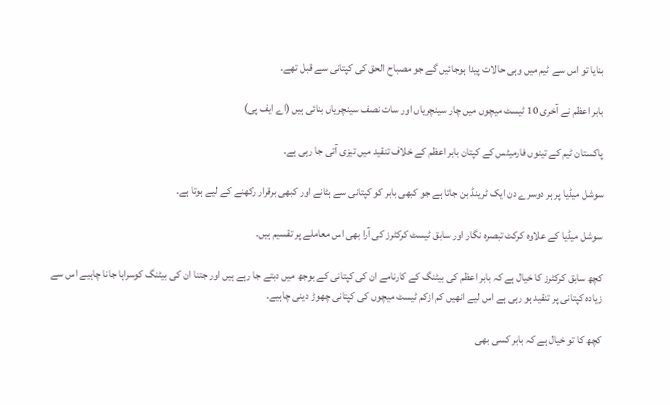بنایا تو اس سے ٹیم میں وہی حالات پیدا ہوجائیں گے جو مصباح الحق کی کپتانی سے قبل تھے۔

بابر اعظم نے آخری 10 ٹیسٹ میچوں میں چار سینچریاں اور سات نصف سینچریاں بنائی ہیں (اے ایف پی)

پاکستان ٹیم کے تینوں فارمیٹس کے کپتان بابر اعظم کے خلاف تنقید میں تیزی آتی جا رہی ہے۔

سوشل میڈیا پر ہر دوسرے دن ایک ٹرینڈ بن جاتا ہے جو کبھی بابر کو کپتانی سے ہٹانے اور کبھی برقرار رکھنے کے لیے ہوتا ہے۔

سوشل میڈیا کے علاوہ کرکٹ تبصرہ نگار اور سابق ٹیسٹ کرکٹرز کی آرا بھی اس معاملے پر تقسیم ہیں۔

کچھ سابق کرکٹرز کا خیال ہے کہ بابر اعظم کی بیٹنگ کے کارنامے ان کی کپتانی کے بوجھ میں دبتے جا رہے ہیں اور جتنا ان کی بیٹنگ کوسراہا جانا چاہیے اس سے زیادہ کپتانی پر تنقید ہو رہی ہے اس لیے انھیں کم ازکم ٹیسٹ میچوں کی کپتانی چھوڑ دینی چاہیے۔

کچھ کا تو خیال ہے کہ بابر کسی بھی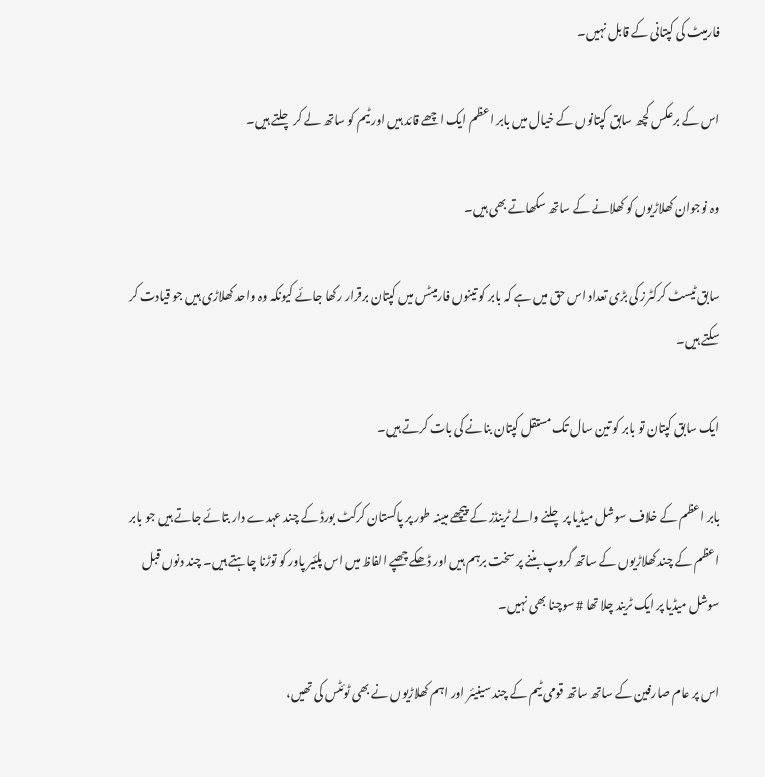فارمیٹ کی کپتانی کے قابل نہیں۔

اس کے برعکس کچھ سابق کپتانوں کے خیال میں بابر اعظم ایک اچھے قائد ہیں اور ٹیم کو ساتھ لے کر چلتے ہیں۔

وہ نوجوان کھلاڑیوں کو کھلانے کے ساتھ سکھاتے بھی ہیں۔

سابق ٹیسٹ کرکٹرز کی بڑی تعداد اس حق میں ہے کہ بابر کو تینوں فارمیٹس میں کپتان برقرار رکھا جائے کیونکہ وہ واحد کھلاڑی ہیں جو قیادت کر سکتے ہیں۔

ایک سابق کپتان تو بابر کو تین سال تک مستقل کپتان بنانے کی بات کرتے ہیں۔

بابر اعظم کے خلاف سوشل میڈیا پر چلنے والے ٹرینڈز کے پیچھے مبینہ طور پر پاکستان کرکٹ بورڈ کے چند عہدے دار بتائے جاتے ہیں جو بابر اعظم کے چند کھلاڑیوں کے ساتھ گروپ بننے پر سخت برہم ہیں اور ڈھکے چھپے الفاظ میں اس پلئیر پاور کو توڑنا چاہتے ہیں۔ چند دنوں قبل سوشل میڈیا پر ایک ٹریند چلا تھا # سوچنا بھی نہیں۔

اس پر عام صارفین کے ساتھ ساتھ قومی ٹیم کے چند سینیئر اور اہم کھلاڑیوں نے بھی ٹوئٹس کی تھیں،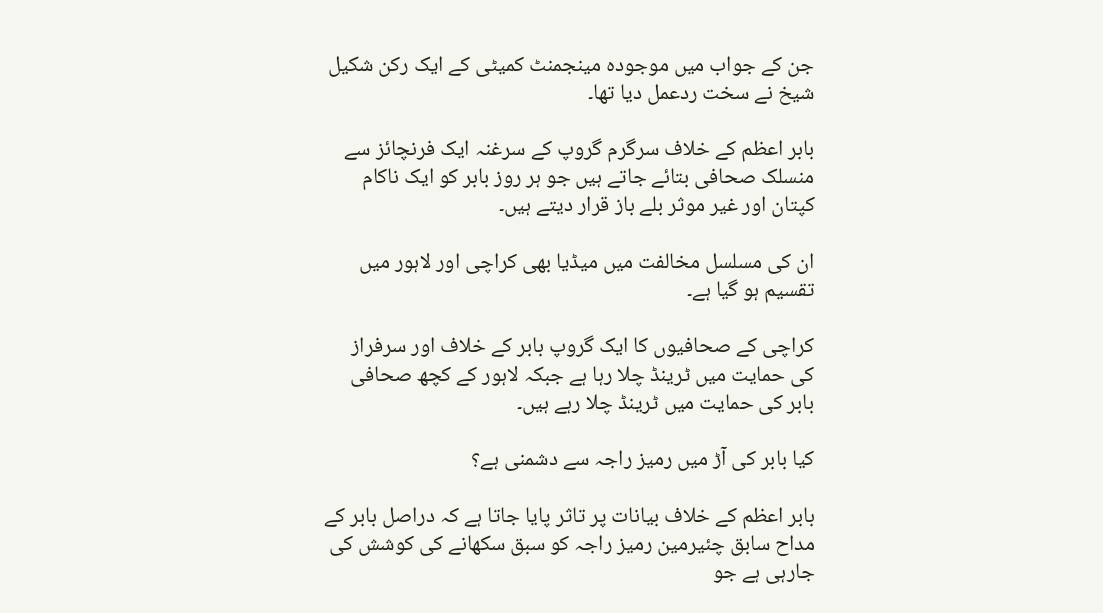جن کے جواب میں موجودہ مینجمنٹ کمیٹی کے ایک رکن شکیل شیخ نے سخت ردعمل دیا تھا۔

بابر اعظم کے خلاف سرگرم گروپ کے سرغنہ ایک فرنچائز سے منسلک صحافی بتائے جاتے ہیں جو ہر روز بابر کو ایک ناکام کپتان اور غیر موثر بلے باز قرار دیتے ہیں۔

ان کی مسلسل مخالفت میں میڈیا بھی کراچی اور لاہور میں تقسیم ہو گیا ہے۔

کراچی کے صحافیوں کا ایک گروپ بابر کے خلاف اور سرفراز کی حمایت میں ٹرینڈ چلا رہا ہے جبکہ لاہور کے کچھ صحافی بابر کی حمایت میں ٹرینڈ چلا رہے ہیں۔

کیا بابر کی آڑ میں رمیز راجہ سے دشمنی ہے؟

بابر اعظم کے خلاف بیانات پر تاثر پایا جاتا ہے کہ دراصل بابر کے مداح سابق چئیرمین رمیز راجہ کو سبق سکھانے کی کوشش کی جارہی ہے جو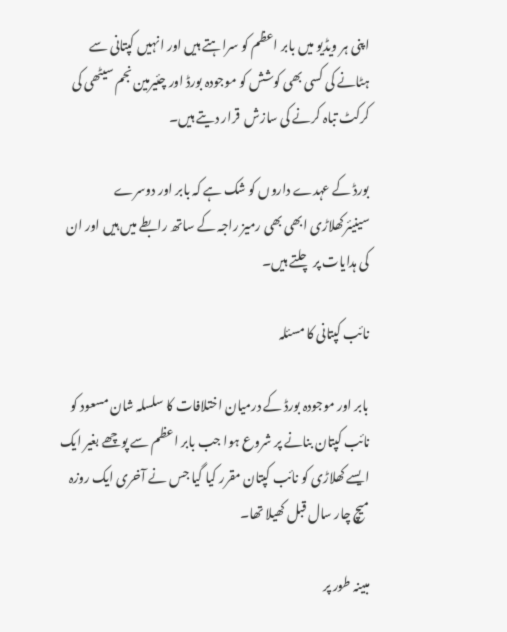اپنی ہر ویڈیو میں بابر اعظم کو سراہتے ہیں اور انہیں کپتانی سے ہٹانے کی کسی بھی کوشش کو موجودہ بورڈ اور چئیرمین نجم سیٹھی کی کرکٹ تباہ کرنے کی سازش  قرار دیتے ہیں۔

بورڈ کے عہدے داروں کو شک ہے کہ بابر اور دوسرے سینیئرکھلاڑی ابھی بھی رمیز راجہ کے ساتھ رابطے میں ہیں اور ان کی ہدایات پر چلتے ہیں۔

نائب کپتانی کا مسئلہ

بابر اور موجودہ بورڈ کے درمیان اختلافات کا سلسلہ شان مسعود کو نائب کپتان بنانے پر شروع ہوا جب بابر اعظم سے پوچھے بغیر ایک ایسے کھلاڑی کو نائب کپتان مقرر کیا گیا جس نے آخری ایک روزہ میچ چار سال قبل کھیلا تھا۔

مبینہ طور پر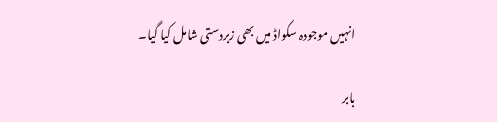انہیں موجودہ سکواڈ میں بھی زبردستی شامل کیا گیا۔

بابر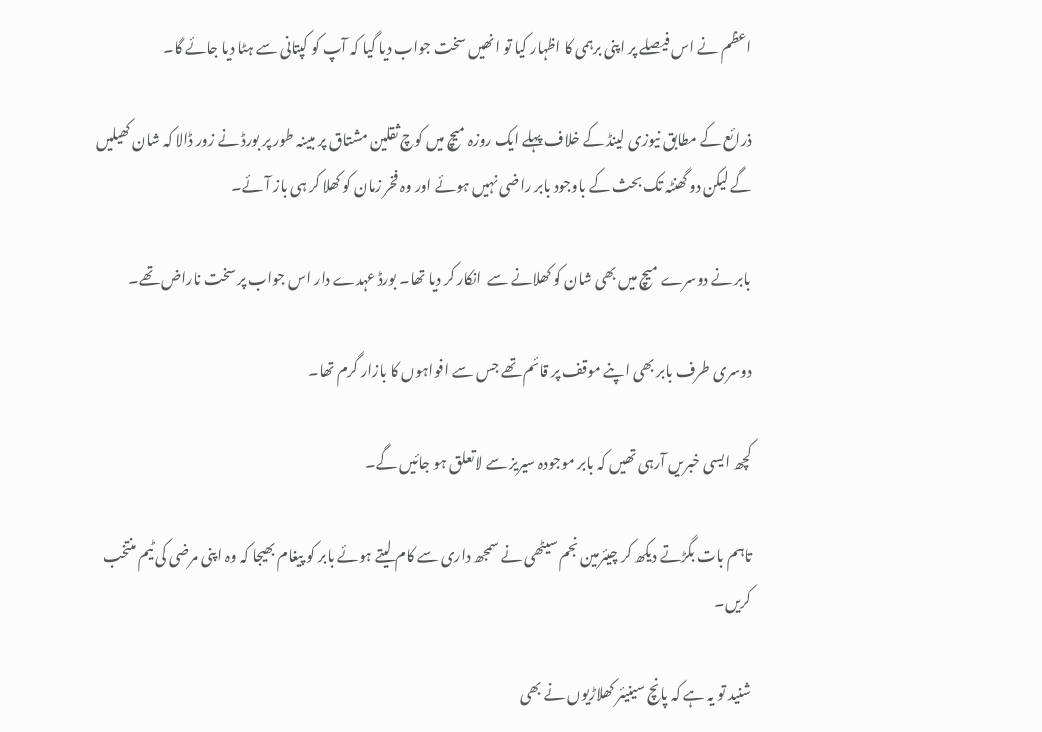اعظم نے اس فیصلے پر اپنی برہمی کا اظہار کیا تو انھیں سخت جواب دیا گیا کہ آپ کو کپتانی سے ہٹا دیا جائے گا۔

ذرائع کے مطابق نیوزی لینڈ کے خلاف پہلے ایک روزہ میچ میں کوچ ثقلین مشتاق پر مبینہ طور پر بورڈ نے زور ڈالا کہ شان کھیلیں گے لیکن دو گھنٹہ تک بحث کے باوجود بابر راضی نہیں ہوئے اور وہ فخر زمان کو کھلا کر ہی باز آئے۔

بابر نے دوسرے میچ میں بھی شان کو کھلانے سے  انکار کر دیا تھا۔ بورڈ عہدے دار اس جواب پر سخت ناراض تھے۔

دوسری طرف بابر بھی اپنے موقف پر قائم تھے جس سے افواہوں کا بازار گرم تھا۔

کچھ ایسی خبریں آرہی تھیں کہ بابر موجودہ سیریز سے لاتعلق ہو جائیں گے۔

تاہم بات بگڑتے دیکھ کر چیئرمین نجم سیٹھی نے سمجھ داری سے کام لیتے ہوئے بابر کو پیغام بھیجا کہ وہ اپنی مرضی کی ٹیم منتخب کریں۔

شنید تو یہ ہے کہ پانچ سینیئر کھلاڑیوں نے بھی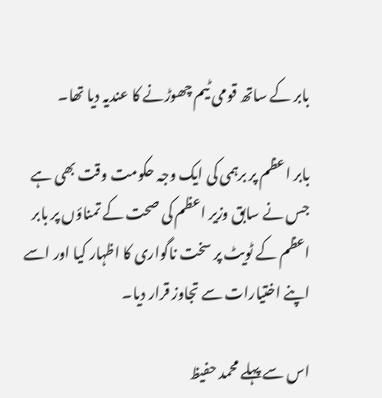بابر کے ساتھ قومی ٹیم چھوڑنے کا عندیہ دیا تھا۔

بابر اعظم پر برہمی کی ایک وجہ حکومت وقت بھی ہے جس نے سابق وزیر اعظم کی صحت کے تمناؤں پر بابر اعظم کے ٹویٹ پر سخت ناگواری کا اظہار کیا اور اسے اپنے اختیارات سے تجاوز قرار دیا۔

اس سے پہلے محمد حفیظ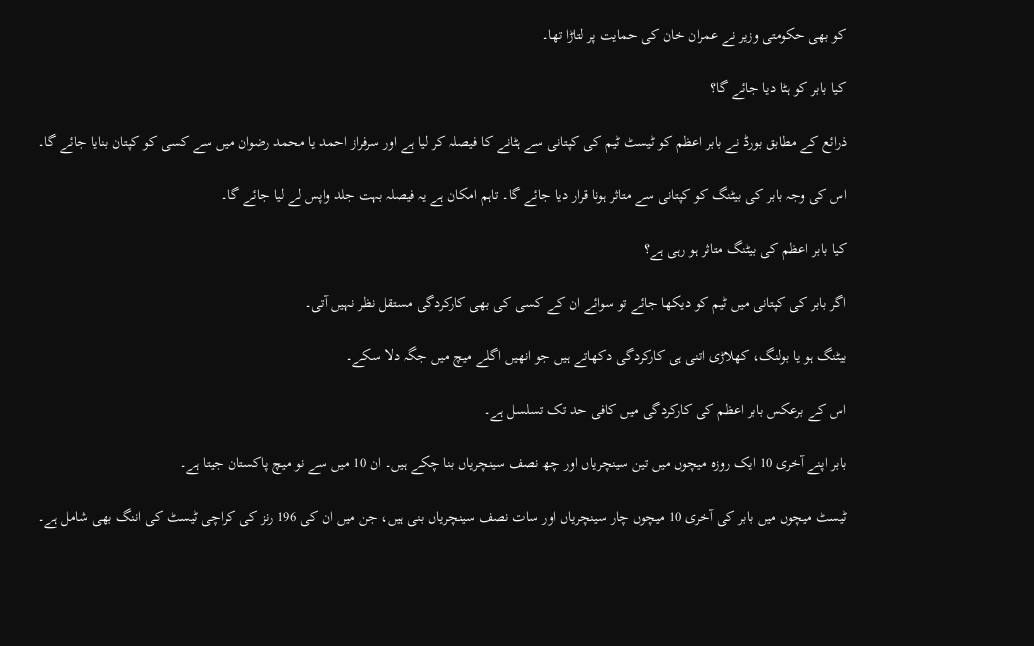کو بھی حکومتی وزیر نے عمران خان کی حمایت پر لتاڑا تھا۔

کیا بابر کو ہٹا دیا جائے گا؟

ذرائع کے مطابق بورڈ نے بابر اعظم کو ٹیسٹ ٹیم کی کپتانی سے ہٹانے کا فیصلہ کر لیا ہے اور سرفراز احمد یا محمد رضوان میں سے کسی کو کپتان بنایا جائے گا۔

اس کی وجہ بابر کی بیٹنگ کو کپتانی سے متاثر ہونا قرار دیا جائے گا۔ تاہم امکان ہے یہ فیصلہ بہت جلد واپس لے لیا جائے گا۔

کیا بابر اعظم کی بیٹنگ متاثر ہو رہی ہے؟

اگر بابر کی کپتانی میں ٹیم کو دیکھا جائے تو سوائے ان کے کسی کی بھی کارکردگی مستقل نظر نہیں آتی۔

بیٹنگ ہو یا بولنگ، کھلاڑی اتنی ہی کارکردگی دکھاتے ہیں جو انھیں اگلے میچ میں جگہ دلا سکے۔

اس کے برعکس بابر اعظم کی کارکردگی میں کافی حد تک تسلسل ہے۔

بابر اپنے آخری 10 ایک روزہ میچوں میں تین سینچریاں اور چھ نصف سینچریاں بنا چکے ہیں۔ ان 10 میں سے نو میچ پاکستان جیتا ہے۔

ٹیسٹ میچوں میں بابر کی آخری 10 میچوں چار سینچریاں اور سات نصف سینچریاں بنی ہیں، جن میں ان کی 196 رنز کی کراچی ٹیسٹ کی اننگ بھی شامل ہے۔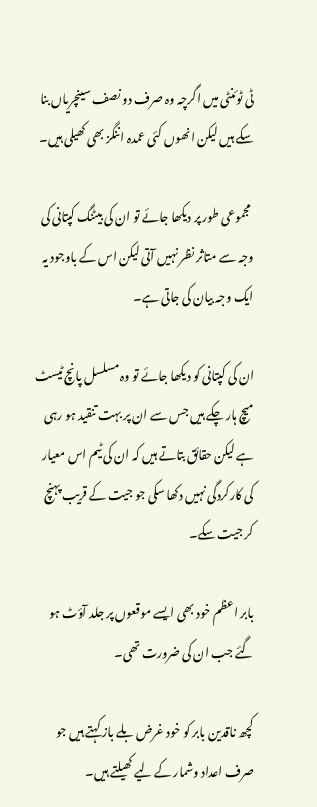ٹی ٹوئنٹی میں اگرچہ وہ صرف دو نصف سینچریاں بنا سکے ہیں لیکن انھوں کئی عمدہ اننگز بھی کھیلی ہیں۔

 مجموعی طور پر دیکھا جائے تو ان کی بیٹنگ کپتانی کی وجہ سے متاثر نظر نہیں آتی لیکن اس کے باوجود یہ ایک وجہ بیان کی جاتی ہے۔

ان کی کپتانی کو دیکھا جائے تو وہ مسلسل پانچ ٹیسٹ میچ ہار چکے ہیں جس سے ان پر بہت تنقید ہو رہی ہے لیکن حقائق بتاتے ہیں کہ ان کی ٹیم اس معیار کی کارکردگی نہیں دکھا سکی جو جیت کے قریب پہنچ کر جیت سکے۔

بابر اعظم خود بھی ایسے موقعوں پر جلد آؤٹ ہو گئے جب ان کی ضرورت تھی۔

کچھ ناقدین بابر کو خود غرض بلے باز کہتے ہیں جو صرف اعداد وشمار کے لیے کھیلتے ہیں۔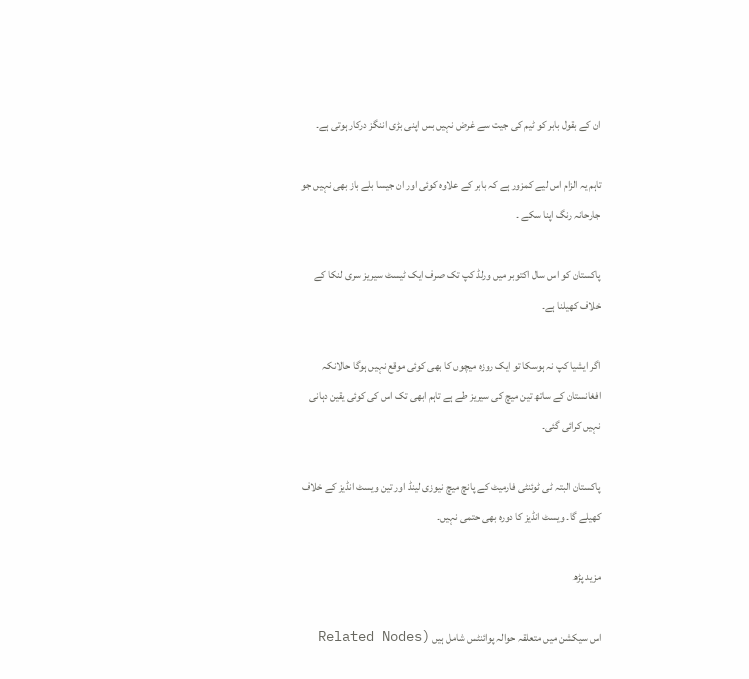ان کے بقول بابر کو ٹیم کی جیت سے غرض نہیں بس اپنی بڑی اننگز درکار ہوتی ہے۔

تاہم یہ الزام اس لیے کمزور ہے کہ بابر کے علاوہ کوئی اور ان جیسا بلے باز بھی نہیں جو جارحانہ رنگ اپنا سکے ۔

پاکستان کو اس سال اکتوبر میں ورلڈ کپ تک صرف ایک ٹیسٹ سیریز سری لنکا کے خلاف کھیلنا ہے۔

اگر ایشیا کپ نہ ہوسکا تو ایک روزہ میچوں کا بھی کوئی موقع نہیں ہوگا حالانکہ افغانستان کے ساتھ تین میچ کی سیریز طے ہے تاہم ابھی تک اس کی کوئی یقین دہانی نہیں کرائی گئی۔

پاکستان البتہ ٹی ٹوئنٹی فارمیٹ کے پانچ میچ نیوزی لینڈ اور تین ویسٹ انڈیز کے خلاف کھیلے گا۔ ویسٹ انڈیز کا دورہ بھی حتمی نہیں۔

مزید پڑھ

اس سیکشن میں متعلقہ حوالہ پوائنٹس شامل ہیں (Related Nodes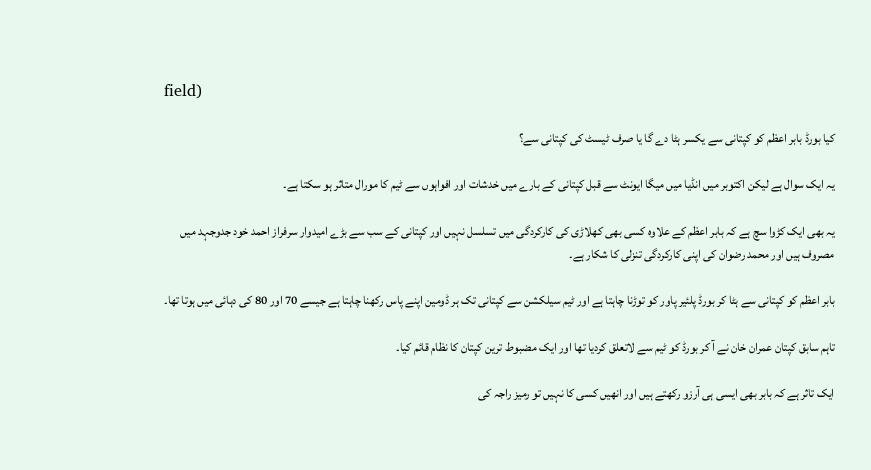field)

کیا بورڈ بابر اعظم کو کپتانی سے یکسر ہٹا دے گا یا صرف ٹیسٹ کی کپتانی سے؟

یہ ایک سوال ہے لیکن اکتوبر میں انڈیا میں میگا ایونٹ سے قبل کپتانی کے بارے میں خدشات اور افواہوں سے ٹیم کا مورال متاثر ہو سکتا ہے۔

یہ بھی ایک کڑوا سچ ہے کہ بابر اعظم کے علاوہ کسی بھی کھلاڑی کی کارکردگی میں تسلسل نہیں اور کپتانی کے سب سے بڑے امیدوار سرفراز احمد خود جدوجہد میں مصروف ہیں اور محمد رضوان کی اپنی کارکردگی تنزلی کا شکار ہے۔

بابر اعظم کو کپتانی سے ہٹا کر بورڈ پلئیر پاور کو توڑنا چاہتا ہے اور ٹیم سیلکشن سے کپتانی تک ہر ڈومین اپنے پاس رکھنا چاہتا ہے جیسے 70 اور 80 کی دہائی میں ہوتا تھا۔

تاہم سابق کپتان عمران خان نے آ کر بورڈ کو ٹیم سے لاتعلق کردیا تھا اور ایک مضبوط ترین کپتان کا نظام قائم کیا۔

ایک تاثر ہے کہ بابر بھی ایسی ہی آرزو رکھتے ہیں اور انھیں کسی کا نہیں تو رمیز راجہ کی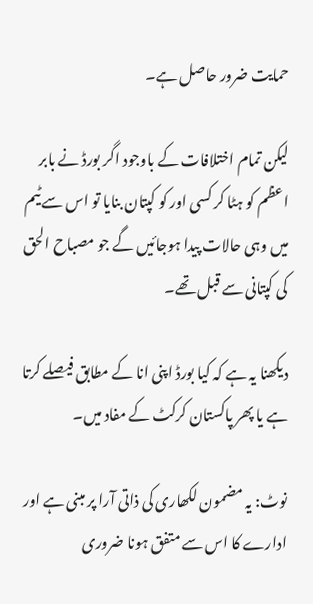حمایت ضرور حاصل ہے۔

لیکن تمام اختلافات کے باوجود اگر بورڈ نے بابر اعظم کو ہٹا کر کسی اور کو کپتان بنایا تو اس سے ٹیم میں وہی حالات پیدا ہوجائیں گے جو مصباح الحق کی کپتانی سے قبل تھے۔

دیکھنا یہ ہے کہ کیا بورڈ اپنی انا کے مطابق فیصلے کرتا ہے یا پھر پاکستان کرکٹ کے مفاد میں۔

نوٹ: یہ مضمون لکھاری کی ذاتی آرا پر مبنی ہے اور ادارے کا اس سے متفق ہونا ضروری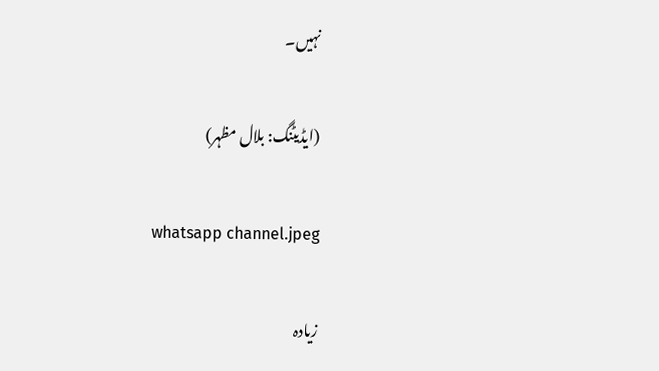نہیں۔

(ایڈیٹنگ: بلال مظہر)

whatsapp channel.jpeg

زیادہ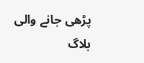پڑھی جانے والی بلاگ